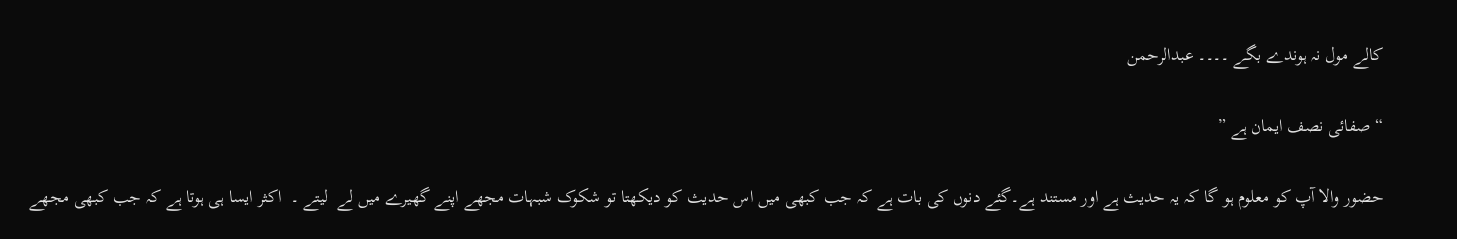کالے مول نہ ہوندے بگے ۔۔۔۔ عبدالرحمن

“صفائی نصف ایمان ہے ”

حضور والا آپ کو معلوم ہو گا کہ یہ حدیث ہے اور مستند ہے۔گئے دنوں کی بات ہے کہ جب کبھی میں اس حدیث کو دیکھتا تو شکوک شبہات مجھے اپنے گھیرے میں لے  لیتے ۔  اکثر ایسا ہی ہوتا ہے کہ جب کبھی مجھے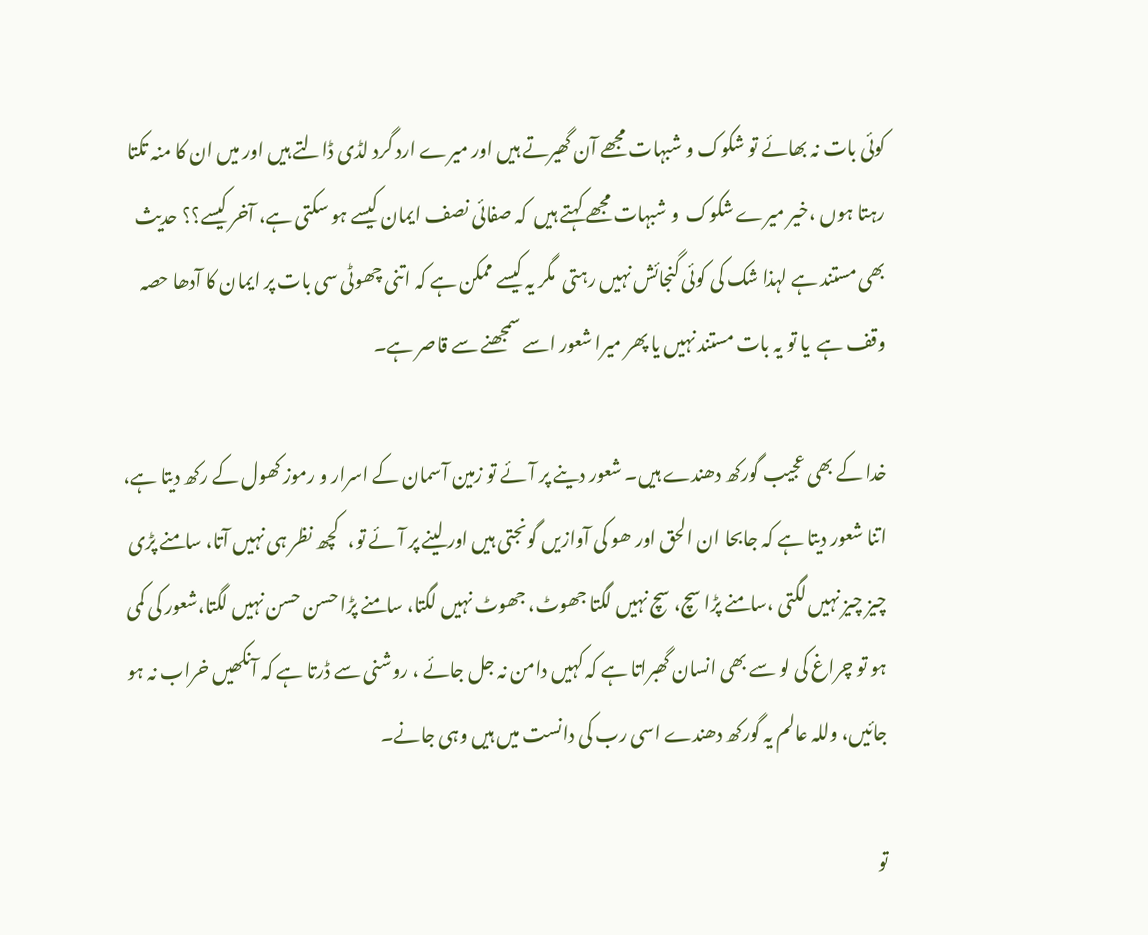کوئی بات نہ بھائے تو شکوک و شبہات مجھے آن گھیرتے ہیں اور میرے ارد گرد لڈی ڈالتے ہیں اور میں ان کا منہ تکتا رہتا ہوں ،خیر میرے شکوک  و شبہات مجھے کہتے ہیں  کہ صفائی نصف ایمان کیسے ہو سکتی ہے، آخر کیسے؟؟ حدیث بھی مستند ہے لہذا شک کی کوئی گنجائش نہیں رہتی  مگر یہ کیسے ممکن ہے کہ اتنی چھوٹی سی بات پر ایمان کا آدھا حصہ وقف ہے  یا تو یہ بات مستند نہیں یا پھر میرا شعور اسے سمجھنے سے قاصر ہے۔

خدا کے بھی عجیب گورکھ دھندے ہیں۔ شعور دینے پر آئے تو زمین آسمان کے اسرار و رموز کھول کے رکھ دیتا ہے، اتنا شعور دیتا ہے کہ جابحا ان الحق اور ھو کی آوازیں گونجتی ہیں اور لینے پر آئے تو،   کچھ نظر ہی نہیں آتا، سامنے پڑی چیز چیز نہیں لگتی ،سامنے پڑا سچ، سچ نہیں لگتا جھوٹ، جھوٹ نہیں لگتا، سامنے پڑا حسن حسن نہیں لگتا،شعور کی کمی ہو تو چراغ کی لو سے بھی انسان گھبراتا ہے کہ کہیں دامن نہ جل جائے ، روشنی سے ڈرتا ہے کہ آنکھیں خراب نہ ہو جائیں، وللہ عالم یہ گورکھ دھندے اسی رب کی دانست میں ہیں وہی جانے۔

تو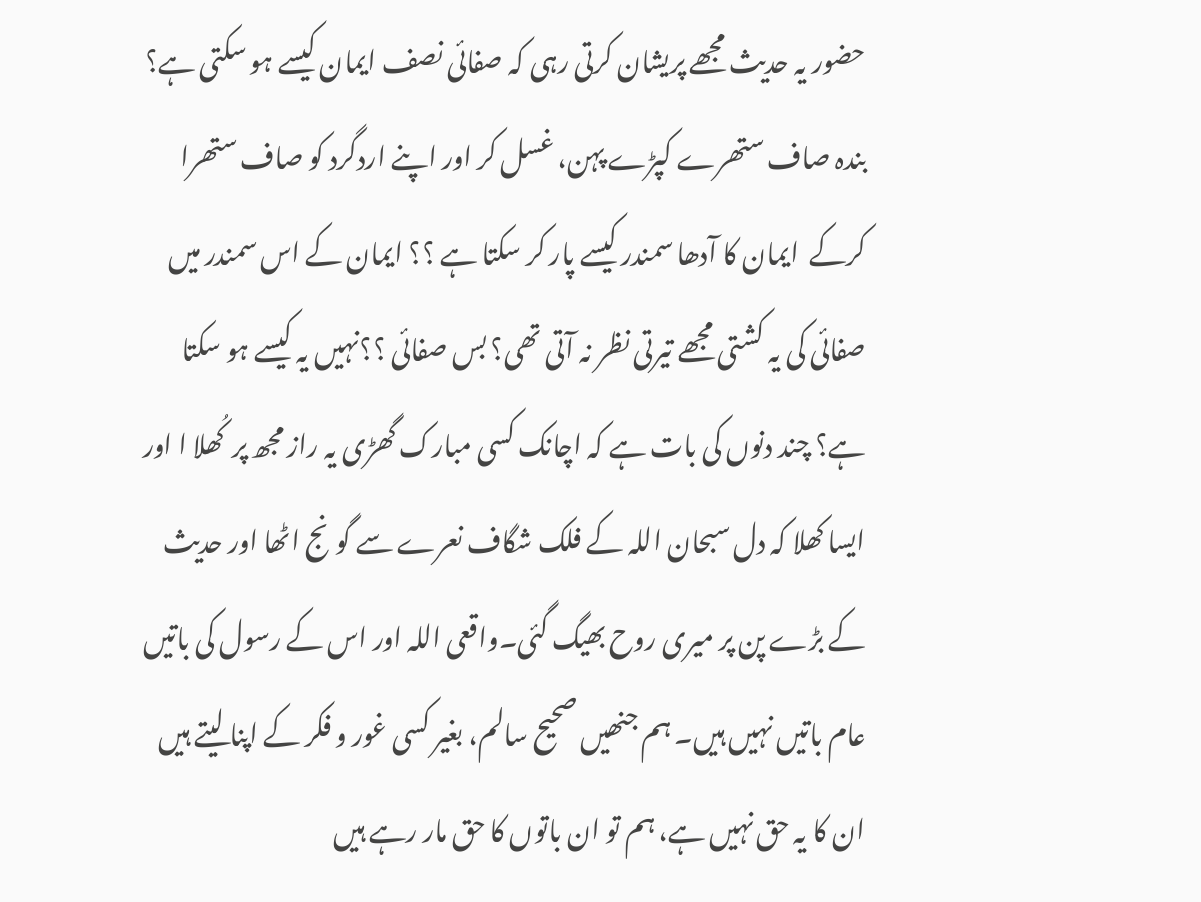حضور یہ حدیث مجھے پریشان کرتی رہی کہ صفائی نصف ایمان کیسے ہو سکتی ہے؟ بندہ صاف ستھرے کپڑے پہن، غسل کر اور اپنے اردگرد کو صاف ستھرا کرکے  ایمان کا آدھا سمندر کیسے پار کر سکتا ہے ؟؟ ایمان کے اس سمندر میں صفائی کی یہ کشتی مجھے تیرتی نظر نہ آتی تھی؟ بس صفائی ؟؟نہیں یہ کیسے ہو سکتا ہے؟ چند دنوں کی بات ہے کہ اچانک کسی مبارک گھڑی یہ راز مجھ پر  کُھلا ا اور ایسا کھلا کہ دل سبحان اللہ کے فلک شگاف نعرے سے گونج اٹھا اور حدیث کے بڑے پن پر میری روح بھیگ گئی۔واقعی اللہ اور اس کے رسول کی باتیں عام باتیں نہیں ہیں۔ ہم جنھیں صحیح سالم، بغیر کسی غور و فکر کے اپنا لیتے ہیں ان کا یہ حق نہیں ہے، ہم تو ان باتوں کا حق مار رہے ہیں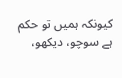کیونکہ ہمیں تو حکم ہے سوچو، دیکھو،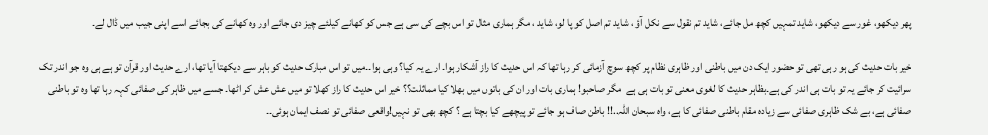پھر دیکھو، غور سے دیکھو، شاید تمہیں کچھ مل جائے، شاید تم نقول سے نکل آؤ ، شاید تم اصل کو پا لو، شاید ، مگر ہماری مثال تو اس بچے کی سی ہے جس کو کھانے کیلئے چیز دی جائے اور وہ کھانے کی بجائے اسے اپنی جیب میں ڈال لے۔

خیر بات حدیث کی ہو رہی تھی تو حضور ایک دن میں باطنی اور ظاہری نظام پر کچھ سوچ آزمائی کر رہا تھا کہ اس حدیث کا راز آشکار ہوا۔ ارے یہ کیا؟ وہی ہوا۔۔میں تو اس مبارک حدیث کو باہر سے دیکھتا آیا تھا، ارے حدیث اور قرآن تو ہے ہی وہ جو اندر تک سرائیت کر جائے یہ تو بات ہی اندر کی ہے۔بظاہر حدیث کا لغوی معنی تو بات ہی ہے  مگر صاحبو! ہماری بات اور ان کی باتوں میں بھلا کیا مماثلت؟؟ خیر اس حدیث کا راز کھلا تو میں عش عش کر اٹھا۔ جسے میں ظاہر کی صفائی کہہ رہا تھا وہ تو باطنی صفائی ہے، بے شک ظاہری صفائی سے زیادہ مقام باطنی صفائی کا ہے، واہ سبحان اللہ..!! باطن صاف ہو جائے تو پیچھے کیا بچتا ہے ؟ کچھ بھی تو نہیں!واقعی صفائی تو نصف ایمان ہوئی۔۔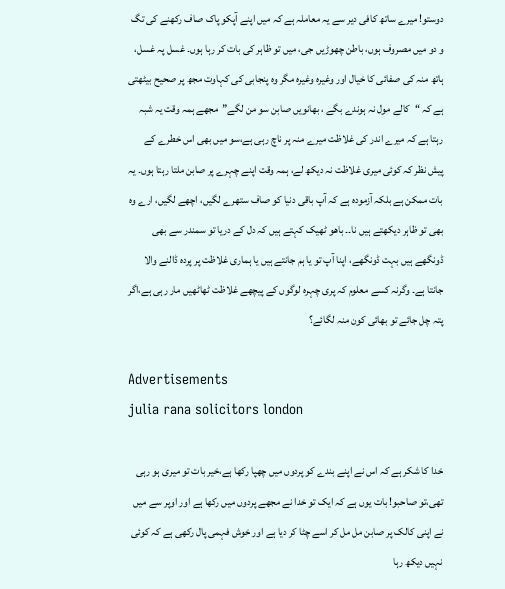دوستو! میرے ساتھ کافی دیر سے یہ معاملہ ہے کہ میں اپنے آپکو پاک صاف رکھنے کی تگ و دو میں مصروف ہوں، باطن چھوڑیں جی، میں تو ظاہر کی بات کر رہا ہوں۔ غسل پہ غسل، ہاتھ منہ کی صفائی کا خیال اور وغیرہ وغیرہ مگر وہ پنجابی کی کہاوت مجھ پر صحیح بیٹھتی ہے کہ “کالے مول نہ ہوندے بگے ، بھانویں صابن سو من لگے”مجھے ہمہ وقت یہ شبہ رہتا ہے کہ میرے اندر کی غلاظت میرے منہ پر ناچ رہی ہے،سو میں بھی اس خطرے کے پیش نظر کہ کوئی میری غلاظت نہ دیکھ لے، ہمہ وقت اپنے چہرے پر صابن ملتا رہتا ہوں۔ یہ بات ممکن ہے بلکہ آزمودہ ہے کہ آپ باقی دنیا کو صاف ستھرے لگیں، اچھے لگیں، ارے وہ بھی تو ظاہر دیکھتے ہیں نا۔۔ باھو ٹھیک کہتے ہیں کہ دل کے دریا تو سمندر سے بھی ڈونگھے ہیں بہت ڈونگھے، اپنا آپ تو یا ہم جانتے ہیں یا ہماری غلاظت پر پردہ ڈالنے والا جانتا ہے۔ وگرنہ کسے معلوم کہ پری چہرہ لوگوں کے پیچھے غلاظت ٹھاٹھیں مار رہی ہے،اگر پتہ چل جائے تو بھائی کون منہ لگائے؟

Advertisements
julia rana solicitors london

خدا کا شکر ہے کہ اس نے اپنے بندے کو پردوں میں چھپا رکھا ہے،خیر بات تو میری ہو رہی تھی،تو صاحبو! بات یوں ہے کہ ایک تو خدا نے مجھے پردوں میں رکھا ہے اور اوپر سے میں نے اپنی کالک پر صابن مل مل کر اسے چٹا کر دیا ہے اور خوش فہمی پال رکھی ہے کہ کوئی نہیں دیکھ رہا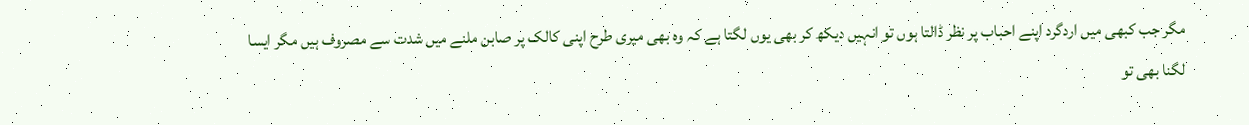مگر جب کبھی میں اردگرد اپنے احباب پر نظر ڈالتا ہوں تو انہیں دیکھ کر بھی یوں لگتا ہے کہ وہ بھی میری طرح اپنی کالک پر صابن ملنے میں شدت سے مصروف ہیں مگر ایسا لگنا بھی تو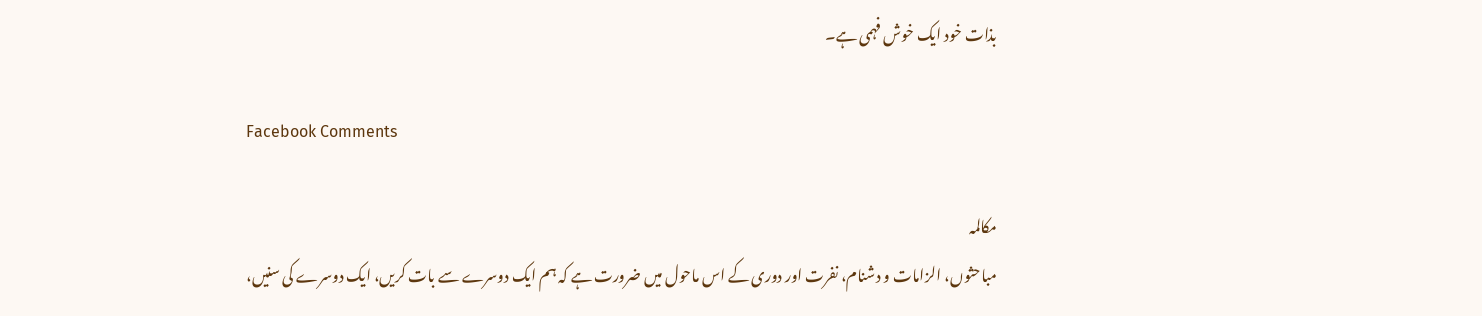بذات خود ایک خوش فہمی ہے۔

Facebook Comments

مکالمہ
مباحثوں، الزامات و دشنام، نفرت اور دوری کے اس ماحول میں ضرورت ہے کہ ہم ایک دوسرے سے بات کریں، ایک دوسرے کی سنیں،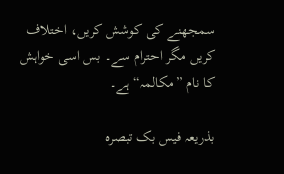سمجھنے کی کوشش کریں، اختلاف کریں مگر احترام سے۔ بس اسی خواہش کا نام ”مکالمہ“ ہے۔

بذریعہ فیس بک تبصرہ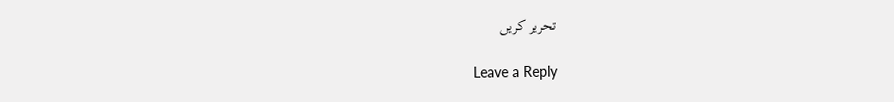تحریر کریں

Leave a Reply